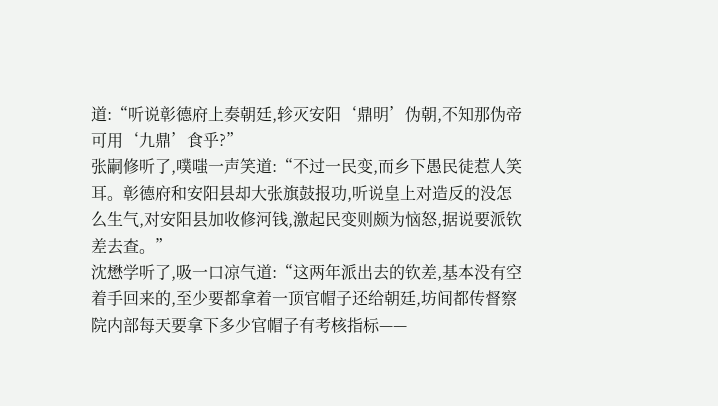道:“听说彰德府上奏朝廷,轸灭安阳‘鼎明’伪朝,不知那伪帝可用‘九鼎’食乎?”
张嗣修听了,噗嗤一声笑道:“不过一民变,而乡下愚民徒惹人笑耳。彰德府和安阳县却大张旗鼓报功,听说皇上对造反的没怎么生气,对安阳县加收修河钱,激起民变则颇为恼怒,据说要派钦差去查。”
沈懋学听了,吸一口凉气道:“这两年派出去的钦差,基本没有空着手回来的,至少要都拿着一顶官帽子还给朝廷,坊间都传督察院内部每天要拿下多少官帽子有考核指标——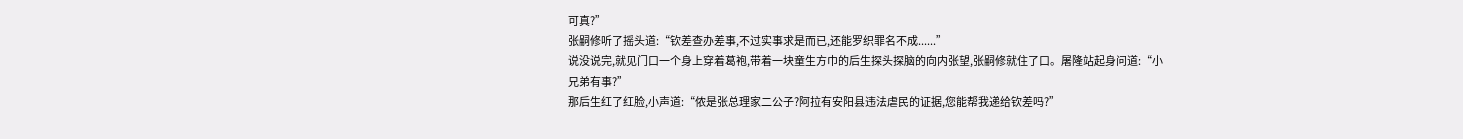可真?”
张嗣修听了摇头道:“钦差查办差事,不过实事求是而已,还能罗织罪名不成......”
说没说完,就见门口一个身上穿着葛袍,带着一块童生方巾的后生探头探脑的向内张望,张嗣修就住了口。屠隆站起身问道:“小兄弟有事?”
那后生红了红脸,小声道:“侬是张总理家二公子?阿拉有安阳县违法虐民的证据,您能帮我递给钦差吗?”